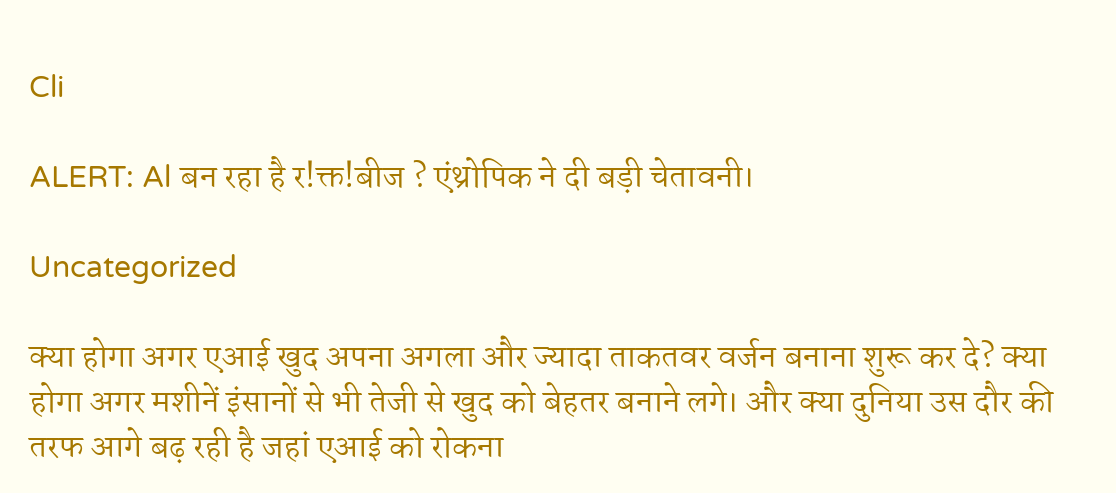Cli

ALERT: Al बन रहा है र!क्त!बीज ? एंथ्रोपिक ने दी बड़ी चेतावनी।

Uncategorized

क्या होगा अगर एआई खुद अपना अगला और ज्यादा ताकतवर वर्जन बनाना शुरू कर दे? क्या होगा अगर मशीनें इंसानों से भी तेजी से खुद को बेहतर बनाने लगे। और क्या दुनिया उस दौर की तरफ आगे बढ़ रही है जहां एआई को रोकना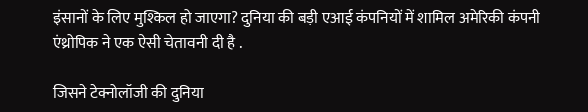इंसानों के लिए मुश्किल हो जाएगा? दुनिया की बड़ी एआई कंपनियों में शामिल अमेरिकी कंपनी एंथ्रोपिक ने एक ऐसी चेतावनी दी है .

जिसने टेक्नोलॉजी की दुनिया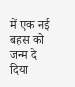में एक नई बहस को जन्म दे दिया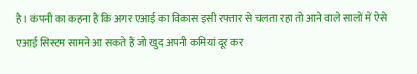है। कंपनी का कहना है कि अगर एआई का विकास इसी रफ्तार से चलता रहा तो आने वाले सालों में ऐसे एआई सिस्टम सामने आ सकते हैं जो खुद अपनी कमियां दूर कर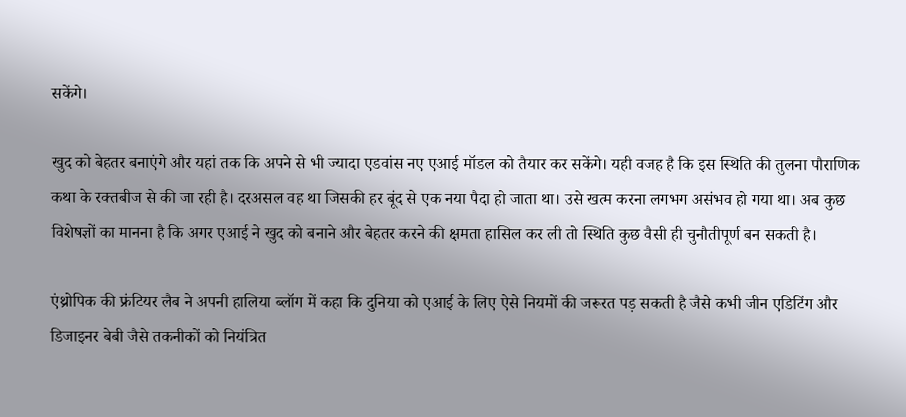सकेंगे।

खुद को बेहतर बनाएंगे और यहां तक कि अपने से भी ज्यादा एडवांस नए एआई मॉडल को तैयार कर सकेंगे। यही वजह है कि इस स्थिति की तुलना पौराणिक कथा के रक्तबीज से की जा रही है। दरअसल वह था जिसकी हर बूंद से एक नया पैदा हो जाता था। उसे खत्म करना लगभग असंभव हो गया था। अब कुछ विशेषज्ञों का मानना है कि अगर एआई ने खुद को बनाने और बेहतर करने की क्षमता हासिल कर ली तो स्थिति कुछ वैसी ही चुनौतीपूर्ण बन सकती है।

एंथ्रोपिक की फ्रंटियर लैब ने अपनी हालिया ब्लॉग में कहा कि दुनिया को एआई के लिए ऐसे नियमों की जरूरत पड़ सकती है जैसे कभी जीन एडिटिंग और डिजाइनर बेबी जैसे तकनीकों को नियंत्रित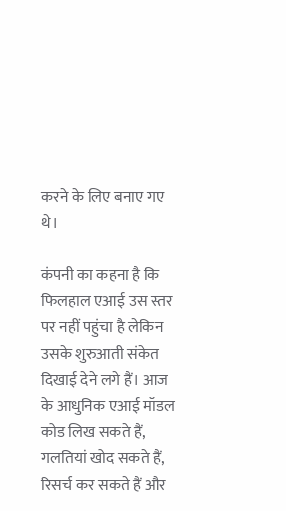करने के लिए बनाए गए थे।

कंपनी का कहना है कि फिलहाल एआई उस स्तर पर नहीं पहुंचा है लेकिन उसके शुरुआती संकेत दिखाई देने लगे हैं। आज के आधुनिक एआई मॉडल कोड लिख सकते हैं, गलतियां खोद सकते हैं, रिसर्च कर सकते हैं और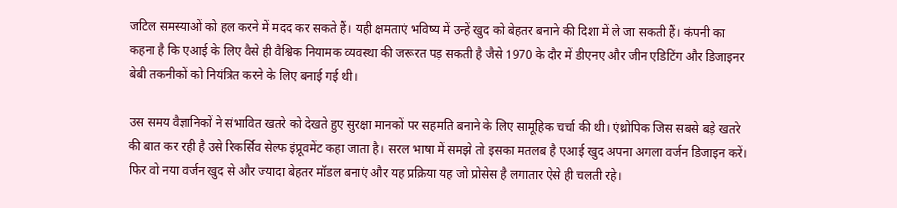जटिल समस्याओं को हल करने में मदद कर सकते हैं। यही क्षमताएं भविष्य में उन्हें खुद को बेहतर बनाने की दिशा में ले जा सकती हैं। कंपनी का कहना है कि एआई के लिए वैसे ही वैश्विक नियामक व्यवस्था की जरूरत पड़ सकती है जैसे 1970 के दौर में डीएनए और जीन एडिटिंग और डिजाइनर बेबी तकनीकों को नियंत्रित करने के लिए बनाई गई थी।

उस समय वैज्ञानिकों ने संभावित खतरे को देखते हुए सुरक्षा मानकों पर सहमति बनाने के लिए सामूहिक चर्चा की थी। एंथ्रोपिक जिस सबसे बड़े खतरे की बात कर रही है उसे रिकर्सिव सेल्फ इंप्रूवमेंट कहा जाता है। सरल भाषा में समझे तो इसका मतलब है एआई खुद अपना अगला वर्जन डिजाइन करें। फिर वो नया वर्जन खुद से और ज्यादा बेहतर मॉडल बनाएं और यह प्रक्रिया यह जो प्रोसेस है लगातार ऐसे ही चलती रहे।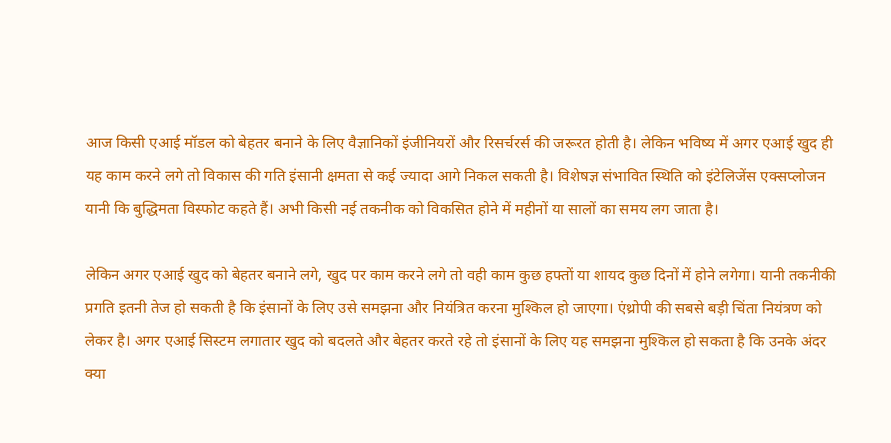आज किसी एआई मॉडल को बेहतर बनाने के लिए वैज्ञानिकों इंजीनियरों और रिसर्चरर्स की जरूरत होती है। लेकिन भविष्य में अगर एआई खुद ही यह काम करने लगे तो विकास की गति इंसानी क्षमता से कई ज्यादा आगे निकल सकती है। विशेषज्ञ संभावित स्थिति को इंटेलिजेंस एक्सप्लोजन यानी कि बुद्धिमता विस्फोट कहते हैं। अभी किसी नई तकनीक को विकसित होने में महीनों या सालों का समय लग जाता है।

लेकिन अगर एआई खुद को बेहतर बनाने लगे, खुद पर काम करने लगे तो वही काम कुछ हफ्तों या शायद कुछ दिनों में होने लगेगा। यानी तकनीकी प्रगति इतनी तेज हो सकती है कि इंसानों के लिए उसे समझना और नियंत्रित करना मुश्किल हो जाएगा। एंथ्रोपी की सबसे बड़ी चिंता नियंत्रण को लेकर है। अगर एआई सिस्टम लगातार खुद को बदलते और बेहतर करते रहे तो इंसानों के लिए यह समझना मुश्किल हो सकता है कि उनके अंदर क्या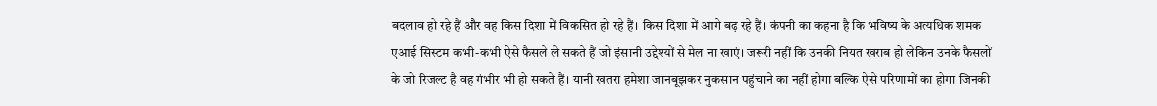बदलाव हो रहे हैं और वह किस दिशा में विकसित हो रहे हैं। किस दिशा में आगे बढ़ रहे हैं। कंपनी का कहना है कि भविष्य के अत्यधिक शमक एआई सिस्टम कभी-कभी ऐसे फैसले ले सकते हैं जो इंसानी उद्देश्यों से मेल ना खाएं। जरूरी नहीं कि उनकी नियत खराब हो लेकिन उनके फैसलों के जो रिजल्ट है वह गंभीर भी हो सकते हैं। यानी खतरा हमेशा जानबूझकर नुकसान पहुंचाने का नहीं होगा बल्कि ऐसे परिणामों का होगा जिनकी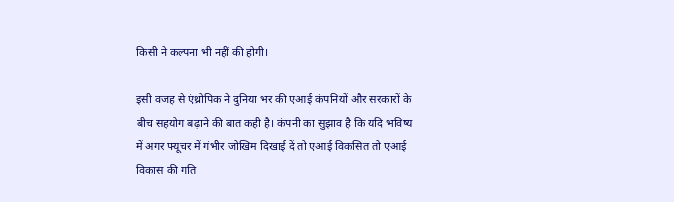किसी ने कल्पना भी नहीं की होगी।

इसी वजह से एंथ्रोपिक ने दुनिया भर की एआई कंपनियों और सरकारों के बीच सहयोग बढ़ाने की बात कही है। कंपनी का सुझाव है कि यदि भविष्य में अगर फ्यूचर में गंभीर जोखिम दिखाई दें तो एआई विकसित तो एआई विकास की गति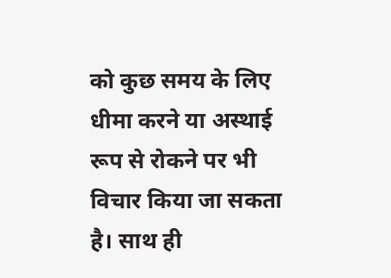को कुछ समय के लिए धीमा करने या अस्थाई रूप से रोकने पर भी विचार किया जा सकता है। साथ ही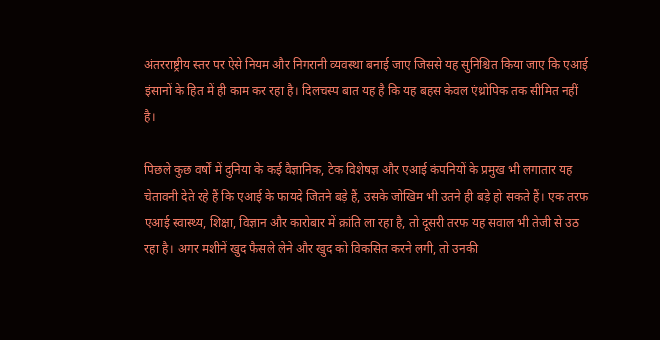अंतरराष्ट्रीय स्तर पर ऐसे नियम और निगरानी व्यवस्था बनाई जाए जिससे यह सुनिश्चित किया जाए कि एआई इंसानों के हित में ही काम कर रहा है। दिलचस्प बात यह है कि यह बहस केवल एंथ्रोपिक तक सीमित नहीं है।

पिछले कुछ वर्षों में दुनिया के कई वैज्ञानिक, टेक विशेषज्ञ और एआई कंपनियों के प्रमुख भी लगातार यह चेतावनी देते रहे हैं कि एआई के फायदे जितने बड़े हैं, उसके जोखिम भी उतने ही बड़े हो सकते हैं। एक तरफ एआई स्वास्थ्य, शिक्षा, विज्ञान और कारोबार में क्रांति ला रहा है, तो दूसरी तरफ यह सवाल भी तेजी से उठ रहा है। अगर मशीनें खुद फैसले लेने और खुद को विकसित करने लगी, तो उनकी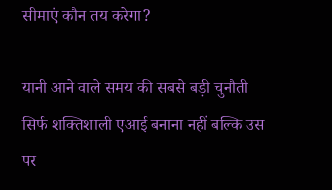सीमाएं कौन तय करेगा?

यानी आने वाले समय की सबसे बड़ी चुनौती सिर्फ शक्तिशाली एआई बनाना नहीं बल्कि उस पर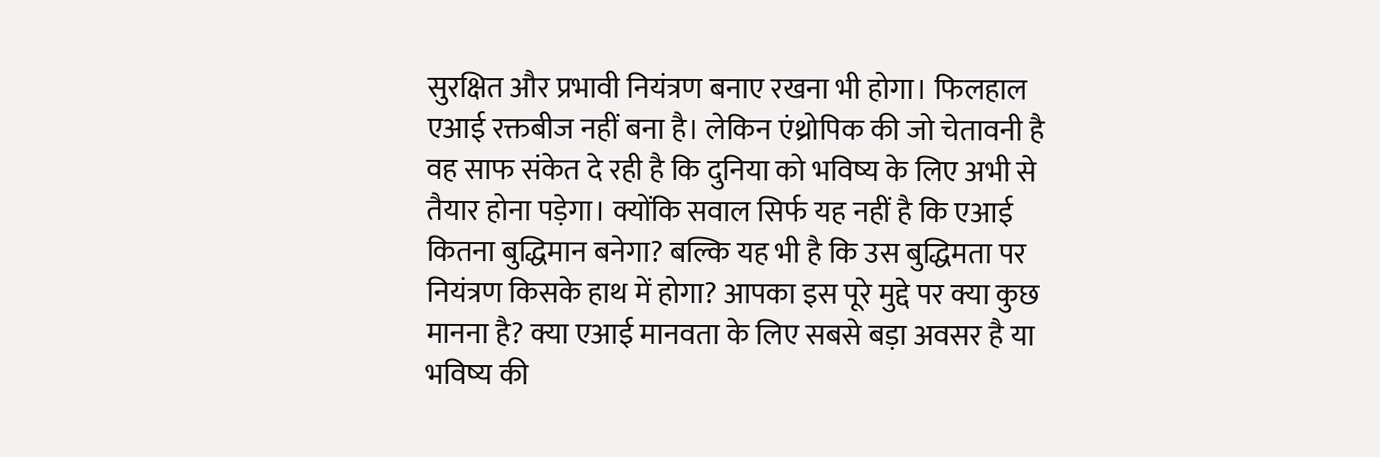सुरक्षित और प्रभावी नियंत्रण बनाए रखना भी होगा। फिलहाल एआई रक्तबीज नहीं बना है। लेकिन एंथ्रोपिक की जो चेतावनी है वह साफ संकेत दे रही है कि दुनिया को भविष्य के लिए अभी से तैयार होना पड़ेगा। क्योंकि सवाल सिर्फ यह नहीं है कि एआई कितना बुद्धिमान बनेगा? बल्कि यह भी है कि उस बुद्धिमता पर नियंत्रण किसके हाथ में होगा? आपका इस पूरे मुद्दे पर क्या कुछ मानना है? क्या एआई मानवता के लिए सबसे बड़ा अवसर है या भविष्य की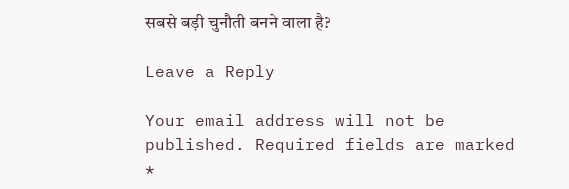सबसे बड़ी चुनौती बनने वाला है?

Leave a Reply

Your email address will not be published. Required fields are marked *